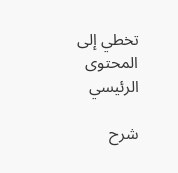تخطي إلى المحتوى الرئيسي

شرح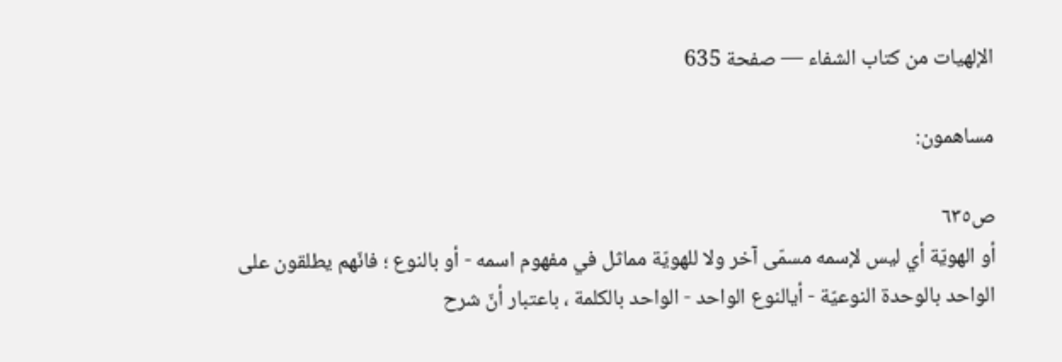الإلهيات من كتاب الشفاء — صفحة 635

مساهمون:

ص٦٣٥
أو الهويّة أي ليس لإسمه مسمّى آخر ولا للهويّة مماثل في مفهوم اسمه - أو بالنوع ؛ فانّهم يطلقون على الواحد بالوحدة النوعيّة - أيالنوع الواحد - الواحد بالكلمة ، باعتبار أنّ شرح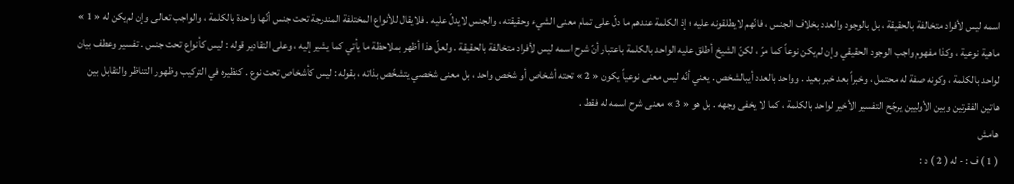اسمه ليس لأفراد متخالفة بالحقيقة ، بل بالوجود والعدد بخلاف الجنس ، فانّهم لايطلقونه عليه ؛ إذ الكلمة عندهم ما دلّ على تمام معنى الشيء وحقيقته ، والجنس لايدلّ عليه . فلايقال للأنواع المختلفة المندرجة تحت جنس أنّها واحدة بالكلمة ، والواجب تعالى وإن لم‌يكن له « 1 » ماهية نوعية ، وكذا مفهوم واجب الوجود الحقيقي وإن لم‌يكن نوعاً كما مرّ ، لكنّ الشيخ أطلق عليه الواحد بالكلمة باعتبار أنّ شرح اسمه ليس لأفراد متخالفة بالحقيقة . ولعلّ هذا أظهر بملاحظة ما يأتي كما يشير إليه ، وعلى التقادير قوله : ليس كأنواع تحت جنس . تفسير وعطف بيان لواحد بالكلمة ، وكونه صفة له محتمل ، وخبراً بعد خبر بعيد . وواحد بالعدد أيبالشخص . يعني أنّه ليس معنى نوعياً يكون « 2 » تحته أشخاص أو شخص واحد ، بل معنى شخصي يتشخّص بذاته ، بقوله : ليس كأشخاص تحت نوع . كنظيره في التركيب وظهور التناظر والتقابل بين هاتين الفقرتين وبين الأوليين يرجّح التفسير الأخير لواحد بالكلمة ، كما لا يخفى وجهه . بل هو « 3 » معنى شرح اسمه له فقط .
هامش
( 1 ) ف : - له ( 2 ) د :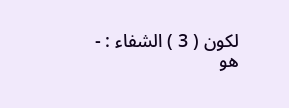لكون ( 3 ) الشفاء : - هو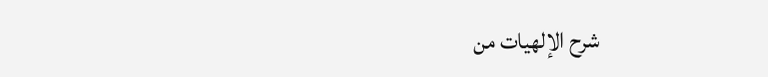شرح الإلهيات من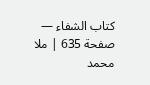كتاب الشفاء — صفحة 635 | ملا محمد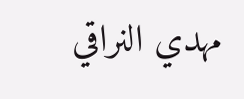مهدي النراقي